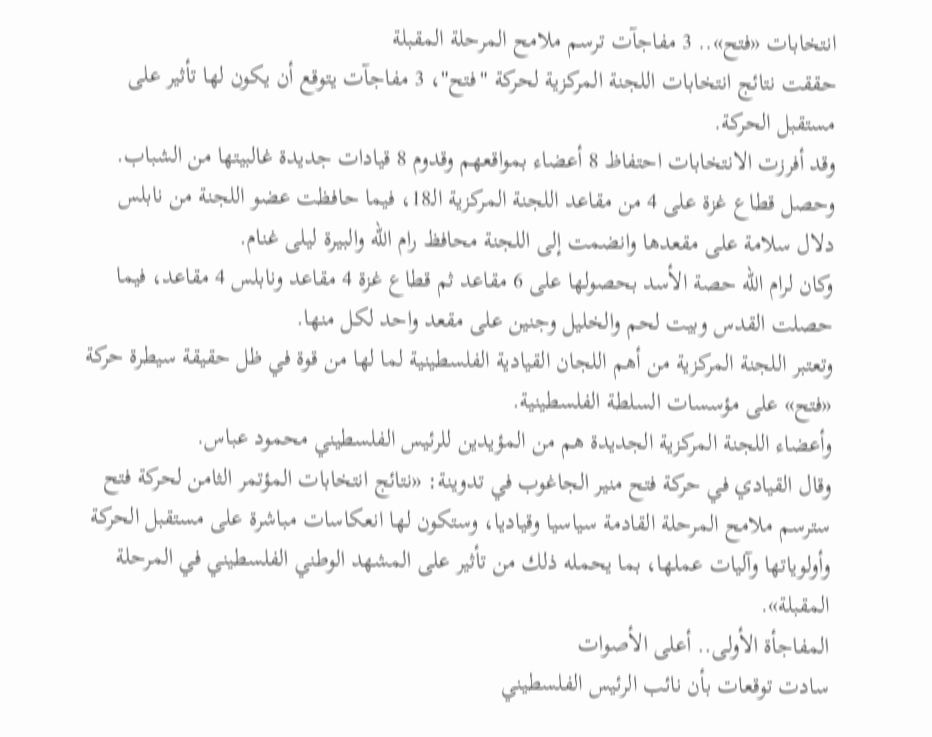انتخابات «فتح».. 3 مفاجآت ترسم ملامح المرحلة المقبلة
حققت نتائج انتخابات اللجنة المركزية لحركة "فتح"، 3 مفاجآت يتوقع أن يكون لها تأثير على مستقبل الحركة.
وقد أفرزت الانتخابات احتفاظ 8 أعضاء بمواقعهم وقدوم 8 قيادات جديدة غالبيتها من الشباب.
وحصل قطاع غزة على 4 من مقاعد اللجنة المركزية الـ18، فيما حافظت عضو اللجنة من نابلس دلال سلامة على مقعدها وانضمت إلى اللجنة محافظ رام الله والبيرة ليلى غنام.
وكان لرام الله حصة الأسد بحصولها على 6 مقاعد ثم قطاع غزة 4 مقاعد ونابلس 4 مقاعد، فيما حصلت القدس وبيت لحم والخليل وجنين على مقعد واحد لكل منها.
وتعتبر اللجنة المركزية من أهم اللجان القيادية الفلسطينية لما لها من قوة في ظل حقيقة سيطرة حركة «فتح» على مؤسسات السلطة الفلسطينية.
وأعضاء اللجنة المركزية الجديدة هم من المؤيدين للرئيس الفلسطيني محمود عباس.
وقال القيادي في حركة فتح منير الجاغوب في تدوينة: «نتائج انتخابات المؤتمر الثامن لحركة فتح سترسم ملامح المرحلة القادمة سياسيا وقياديا، وستكون لها انعكاسات مباشرة على مستقبل الحركة وأولوياتها وآليات عملها، بما يحمله ذلك من تأثير على المشهد الوطني الفلسطيني في المرحلة المقبلة».
المفاجأة الأولى.. أعلى الأصوات
سادت توقعات بأن نائب الرئيس الفلسطيني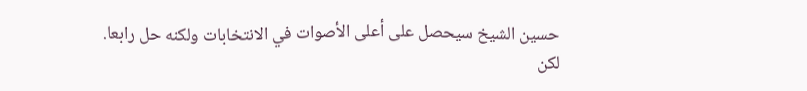حسين الشيخ سيحصل على أعلى الأصوات في الانتخابات ولكنه حل رابعا.
لكن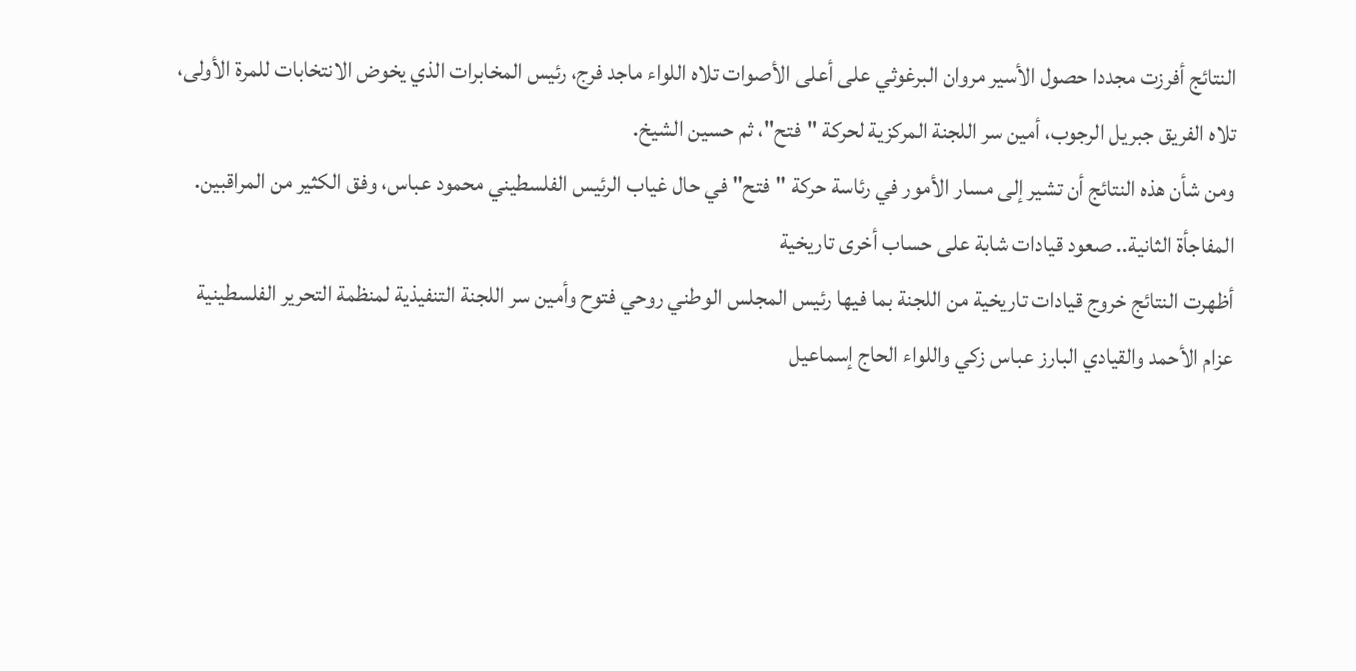النتائج أفرزت مجددا حصول الأسير مروان البرغوثي على أعلى الأصوات تلاه اللواء ماجد فرج، رئيس المخابرات الذي يخوض الانتخابات للمرة الأولى، تلاه الفريق جبريل الرجوب، أمين سر اللجنة المركزية لحركة "فتح"، ثم حسين الشيخ.
ومن شأن هذه النتائج أن تشير إلى مسار الأمور في رئاسة حركة "فتح" في حال غياب الرئيس الفلسطيني محمود عباس، وفق الكثير من المراقبين.
المفاجأة الثانية.. صعود قيادات شابة على حساب أخرى تاريخية
أظهرت النتائج خروج قيادات تاريخية من اللجنة بما فيها رئيس المجلس الوطني روحي فتوح وأمين سر اللجنة التنفيذية لمنظمة التحرير الفلسطينية عزام الأحمد والقيادي البارز عباس زكي واللواء الحاج إسماعيل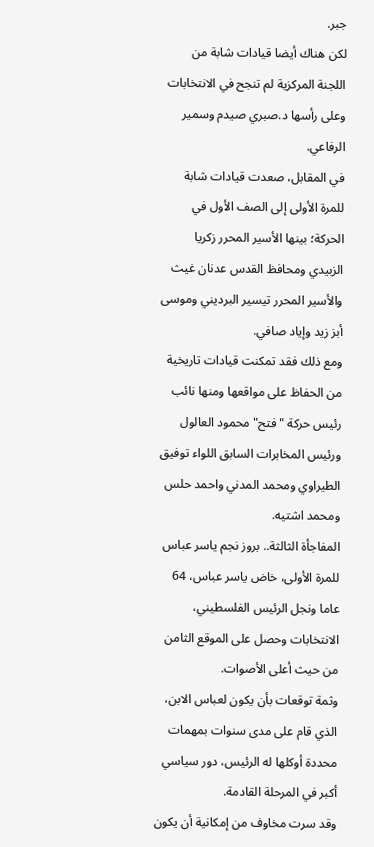جبر.
لكن هناك أيضا قيادات شابة من اللجنة المركزية لم تنجح في الانتخابات وعلى رأسها د.صبري صيدم وسمير الرفاعي.
في المقابل، صعدت قيادات شابة للمرة الأولى إلى الصف الأول في الحركة؛ بينها الأسير المحرر زكريا الزبيدي ومحافظ القدس عدنان غيث والأسير المحرر تيسير البرديني وموسى أبز زيد وإياد صافي.
ومع ذلك فقد تمكنت قيادات تاريخية من الحفاظ على مواقعها ومنها نائب رئيس حركة "فتح" محمود العالول ورئيس المخابرات السابق اللواء توفيق الطيراوي ومحمد المدني واحمد حلس ومحمد اشتيه.
المفاجأة الثالثة.. بروز نجم ياسر عباس
للمرة الأولى، خاض ياسر عباس، 64 عاما ونجل الرئيس الفلسطيني، الانتخابات وحصل على الموقع الثامن من حيث أعلى الأصوات.
وثمة توقعات بأن يكون لعباس الابن، الذي قام على مدى سنوات بمهمات محددة أوكلها له الرئيس، دور سياسي أكبر في المرحلة القادمة.
وقد سرت مخاوف من إمكانية أن يكون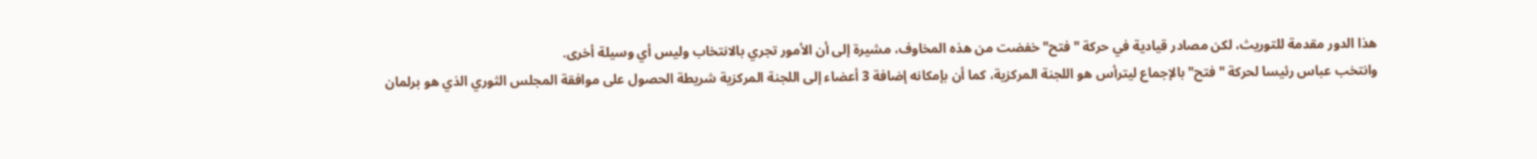هذا الدور مقدمة للتوريث، لكن مصادر قيادية في حركة "فتح" خفضت من هذه المخاوف، مشيرة إلى أن الأمور تجري بالانتخاب وليس أي وسيلة أخرى.
وانتخب عباس رئيسا لحركة "فتح" بالإجماع ليترأس هو اللجنة المركزية، كما أن بإمكانه إضافة 3 أعضاء إلى اللجنة المركزية شريطة الحصول على موافقة المجلس الثوري الذي هو برلمان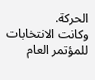الحركة.
وكانت الانتخابات للمؤتمر العام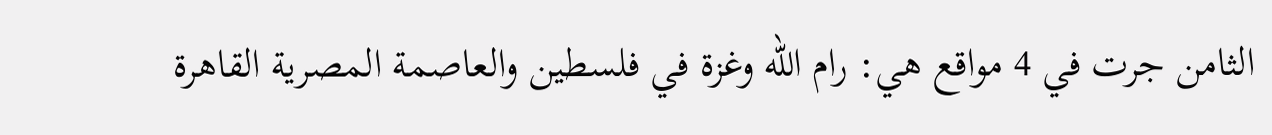الثامن جرت في 4 مواقع هي: رام الله وغزة في فلسطين والعاصمة المصرية القاهرة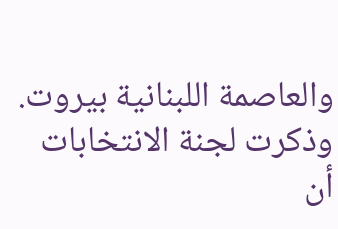والعاصمة اللبنانية بيروت.
وذكرت لجنة الانتخابات أن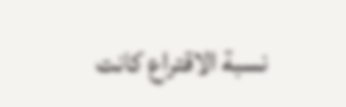نسبة الاقتراع كانت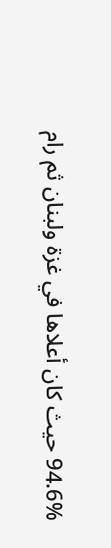94.6% حيث كان أعلاها في غزة ولبنان ثم رام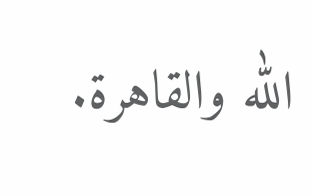الله والقاهرة.